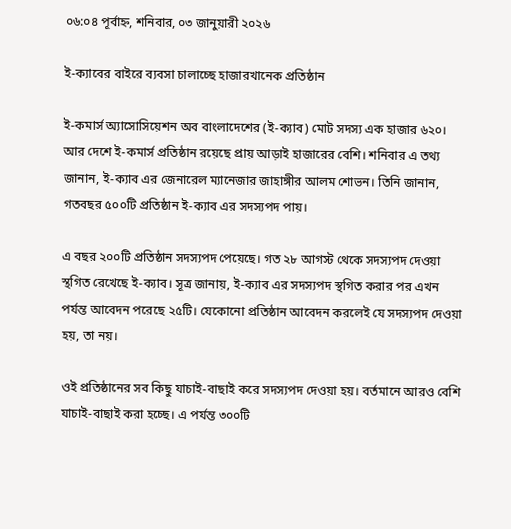০৬:০৪ পূর্বাহ্ন, শনিবার, ০৩ জানুয়ারী ২০২৬

ই-ক্যাবের বাইরে ব্যবসা চালাচ্ছে হাজারখানেক প্রতিষ্ঠান

ই-কমার্স অ্যাসোসিয়েশন অব বাংলাদেশের (ই-ক্যাব) মোট সদস্য এক হাজার ৬২০। আর দেশে ই-কমার্স প্রতিষ্ঠান রয়েছে প্রায় আড়াই হাজারের বেশি। শনিবার এ তথ্য জানান, ই-ক্যাব এর জেনারেল ম্যানেজার জাহাঙ্গীর আলম শোভন। তিনি জানান, গতবছর ৫০০টি প্রতিষ্ঠান ই-ক্যাব এর সদস্যপদ পায়।

এ বছর ২০০টি প্রতিষ্ঠান সদস্যপদ পেয়েছে। গত ২৮ আগস্ট থেকে সদস্যপদ দেওয়া স্থগিত রেখেছে ই-ক্যাব। সূত্র জানায়, ই-ক্যাব এর সদস্যপদ স্থগিত করার পর এখন পর্যন্ত আবেদন পরেছে ২৫টি। যেকোনো প্রতিষ্ঠান আবেদন করলেই যে সদস্যপদ দেওয়া হয়, তা নয়।

ওই প্রতিষ্ঠানের সব কিছু যাচাই-বাছাই করে সদস্যপদ দেওয়া হয়। বর্তমানে আরও বেশি যাচাই-বাছাই করা হচ্ছে। এ পর্যন্ত ৩০০টি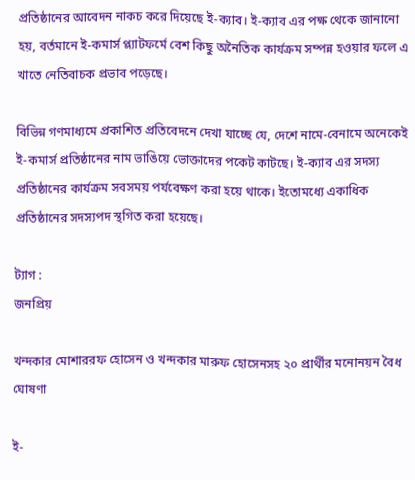প্রতিষ্ঠানের আবেদন নাকচ করে দিয়েছে ই-ক্যাব। ই-ক্যাব এর পক্ষ থেকে জানানো হয়, বর্তমানে ই-কমার্স প্ল্যাটফর্মে বেশ কিছু অনৈতিক কার্যক্রম সম্পন্ন হওয়ার ফলে এ খাতে নেতিবাচক প্রভাব পড়েছে।

বিভিন্ন গণমাধ্যমে প্রকাশিত প্রতিবেদনে দেখা যাচ্ছে যে, দেশে নামে-বেনামে অনেকেই ই-কমার্স প্রতিষ্ঠানের নাম ভাঙিয়ে ভোক্তাদের পকেট কাটছে। ই-ক্যাব এর সদস্য প্রতিষ্ঠানের কার্যক্রম সবসময় পর্যবেক্ষণ করা হয়ে থাকে। ইতোমধ্যে একাধিক প্রতিষ্ঠানের সদস্যপদ স্থগিত করা হয়েছে।

ট্যাগ :
জনপ্রিয়

খন্দকার মোশাররফ হোসেন ও খন্দকার মারুফ হোসেনসহ ২০ প্রার্থীর মনোনয়ন বৈধ ঘোষণা

ই-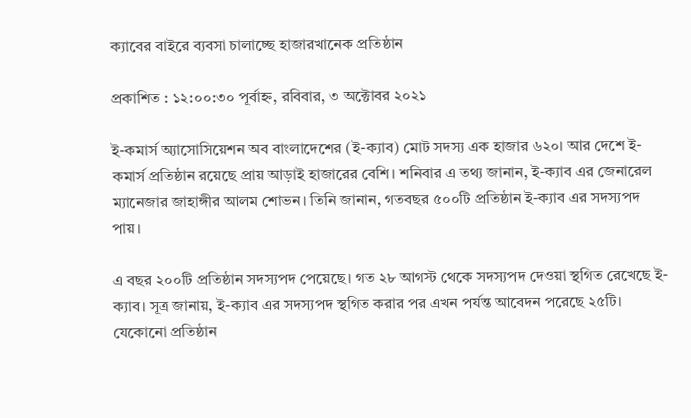ক্যাবের বাইরে ব্যবসা চালাচ্ছে হাজারখানেক প্রতিষ্ঠান

প্রকাশিত : ১২:০০:৩০ পূর্বাহ্ন, রবিবার, ৩ অক্টোবর ২০২১

ই-কমার্স অ্যাসোসিয়েশন অব বাংলাদেশের (ই-ক্যাব) মোট সদস্য এক হাজার ৬২০। আর দেশে ই-কমার্স প্রতিষ্ঠান রয়েছে প্রায় আড়াই হাজারের বেশি। শনিবার এ তথ্য জানান, ই-ক্যাব এর জেনারেল ম্যানেজার জাহাঙ্গীর আলম শোভন। তিনি জানান, গতবছর ৫০০টি প্রতিষ্ঠান ই-ক্যাব এর সদস্যপদ পায়।

এ বছর ২০০টি প্রতিষ্ঠান সদস্যপদ পেয়েছে। গত ২৮ আগস্ট থেকে সদস্যপদ দেওয়া স্থগিত রেখেছে ই-ক্যাব। সূত্র জানায়, ই-ক্যাব এর সদস্যপদ স্থগিত করার পর এখন পর্যন্ত আবেদন পরেছে ২৫টি। যেকোনো প্রতিষ্ঠান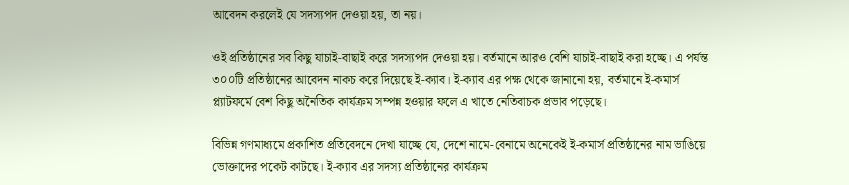আবেদন করলেই যে সদস্যপদ দেওয়া হয়, তা নয়।

ওই প্রতিষ্ঠানের সব কিছু যাচাই-বাছাই করে সদস্যপদ দেওয়া হয়। বর্তমানে আরও বেশি যাচাই-বাছাই করা হচ্ছে। এ পর্যন্ত ৩০০টি প্রতিষ্ঠানের আবেদন নাকচ করে দিয়েছে ই-ক্যাব। ই-ক্যাব এর পক্ষ থেকে জানানো হয়, বর্তমানে ই-কমার্স প্ল্যাটফর্মে বেশ কিছু অনৈতিক কার্যক্রম সম্পন্ন হওয়ার ফলে এ খাতে নেতিবাচক প্রভাব পড়েছে।

বিভিন্ন গণমাধ্যমে প্রকাশিত প্রতিবেদনে দেখা যাচ্ছে যে, দেশে নামে-বেনামে অনেকেই ই-কমার্স প্রতিষ্ঠানের নাম ভাঙিয়ে ভোক্তাদের পকেট কাটছে। ই-ক্যাব এর সদস্য প্রতিষ্ঠানের কার্যক্রম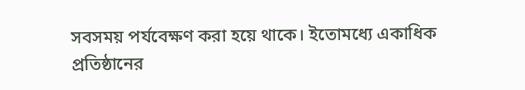সবসময় পর্যবেক্ষণ করা হয়ে থাকে। ইতোমধ্যে একাধিক প্রতিষ্ঠানের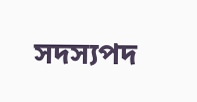সদস্যপদ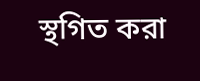স্থগিত করা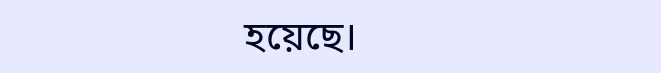হয়েছে।